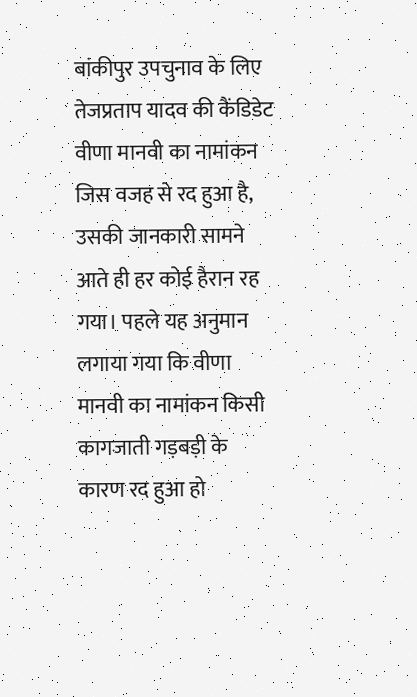बांकीपुर उपचुनाव के लिए तेजप्रताप यादव की कैंडिडेट वीणा मानवी का नामांकन जिस वजह से रद हुआ है, उसकी जानकारी सामने आते ही हर कोई हैरान रह गया। पहले यह अनुमान लगाया गया कि वीणा मानवी का नामांकन किसी कागजाती गड़बड़ी के कारण रद हुआ हो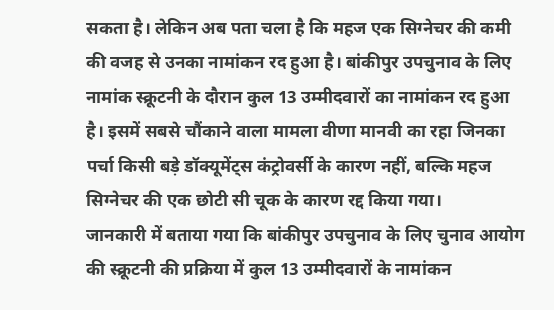सकता है। लेकिन अब पता चला है कि महज एक सिग्नेचर की कमी की वजह से उनका नामांकन रद हुआ है। बांकीपुर उपचुनाव के लिए नामांक स्क्रूटनी के दौरान कुल 13 उम्मीदवारों का नामांकन रद हुआ है। इसमें सबसे चौंकाने वाला मामला वीणा मानवी का रहा जिनका पर्चा किसी बड़े डॉक्यूमेंट्स कंट्रोवर्सी के कारण नहीं, बल्कि महज सिग्नेचर की एक छोटी सी चूक के कारण रद्द किया गया।
जानकारी में बताया गया कि बांकीपुर उपचुनाव के लिए चुनाव आयोग की स्क्रूटनी की प्रक्रिया में कुल 13 उम्मीदवारों के नामांकन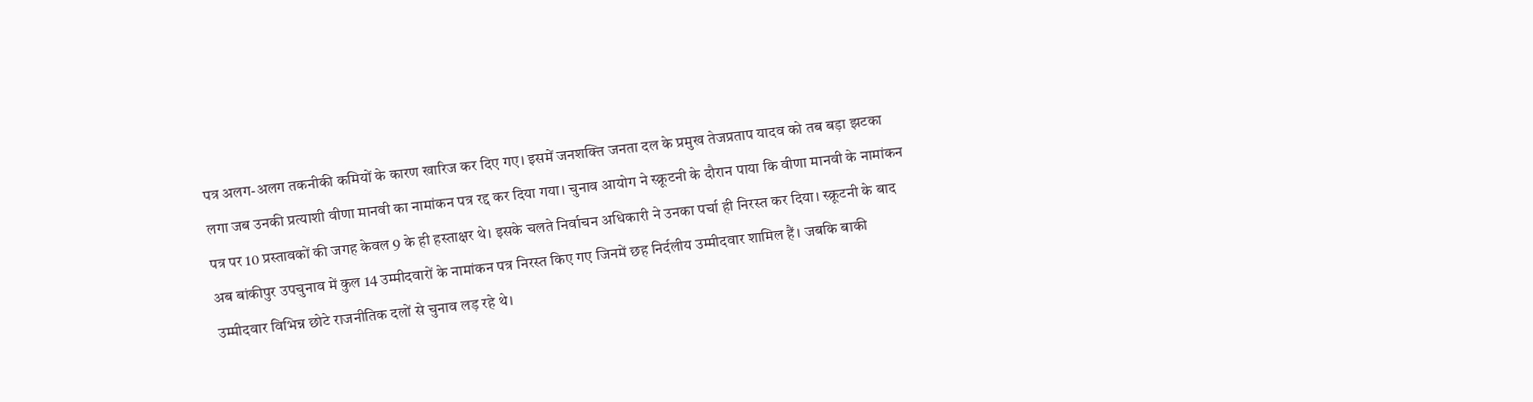पत्र अलग-अलग तकनीकी कमियों के कारण खारिज कर दिए गए। इसमें जनशक्ति जनता दल के प्रमुख तेजप्रताप यादव को तब बड़ा झटका लगा जब उनकी प्रत्याशी वीणा मानवी का नामांकन पत्र रद्द कर दिया गया। चुनाव आयोग ने स्क्रूटनी के दौरान पाया कि वीणा मानवी के नामांकन पत्र पर 10 प्रस्तावकों की जगह केवल 9 के ही हस्ताक्षर थे। इसके चलते निर्वाचन अधिकारी ने उनका पर्चा ही निरस्त कर दिया। स्क्रूटनी के बाद अब बांकीपुर उपचुनाव में कुल 14 उम्मीदवारों के नामांकन पत्र निरस्त किए गए जिनमें छह निर्दलीय उम्मीदवार शामिल हैं। जबकि बाकी उम्मीदवार विभिन्न छोटे राजनीतिक दलों से चुनाव लड़ रहे थे।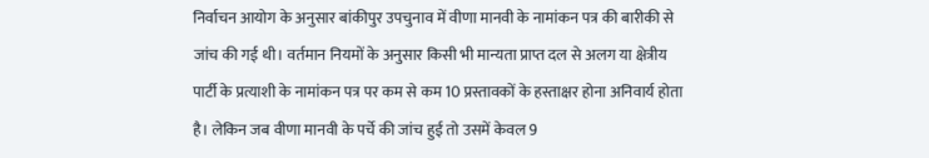निर्वाचन आयोग के अनुसार बांकीपुर उपचुनाव में वीणा मानवी के नामांकन पत्र की बारीकी से जांच की गई थी। वर्तमान नियमों के अनुसार किसी भी मान्यता प्राप्त दल से अलग या क्षेत्रीय पार्टी के प्रत्याशी के नामांकन पत्र पर कम से कम 10 प्रस्तावकों के हस्ताक्षर होना अनिवार्य होता है। लेकिन जब वीणा मानवी के पर्चे की जांच हुई तो उसमें केवल 9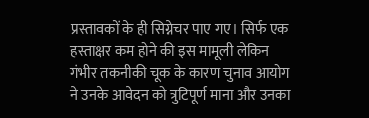प्रस्तावकों के ही सिग्नेचर पाए गए। सिर्फ एक हस्ताक्षर कम होने की इस मामूली लेकिन गंभीर तकनीकी चूक के कारण चुनाव आयोग ने उनके आवेदन को त्रुटिपूर्ण माना और उनका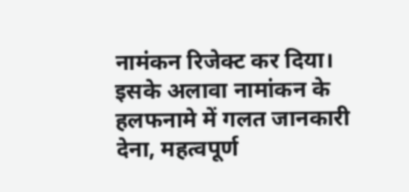नामंकन रिजेक्ट कर दिया। इसके अलावा नामांकन के हलफनामे में गलत जानकारी देना, महत्वपूर्ण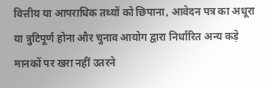वित्तीय या आपराधिक तथ्यों को छिपाना, आवेदन पत्र का अधूरा या त्रुटिपूर्ण होना और चुनाव आयोग द्वारा निर्धारित अन्य कड़े मानकों पर खरा नहीं उतरने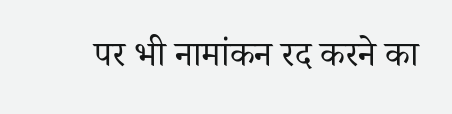पर भी नामांकन रद करने का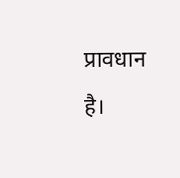प्रावधान है।